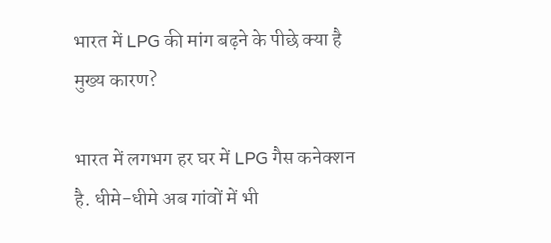भारत में LPG की मांग बढ़ने के पीछे क्या है मुख्य कारण?

भारत में लगभग हर घर में LPG गैस कनेक्शन है. धीमे-धीमे अब गांवों में भी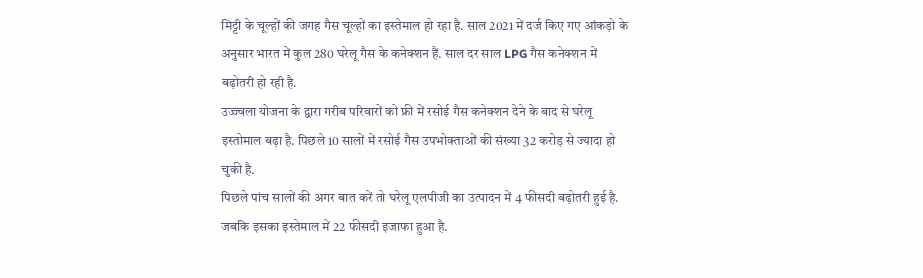मिट्टी के चूल्हों की जगह गैस चूल्हों का इस्तेमाल हो रहा है. साल 2021 में दर्ज किए गए आंकड़ो के अनुसार भारत में कुल 280 घरेलू गैस के कनेक्शन हैं. साल दर साल LPG गैस कनेक्शन में बढ़ोतरी हो रही है.
उज्ज्वला योजना के द्वारा गरीब परिवारों को फ्री में रसोई गैस कनेक्शन देने के बाद से घरेलू इस्तोमाल बढ़ा है. पिछले 10 सालों में रसोई गैस उपभोक्ताओं की संख्या 32 करोड़ से ज्यादा हो चुकी है.
पिछले पांच सालों की अगर बात करें तो घरेलू एलपीजी का उत्पादन में 4 फीसदी बढ़ोतरी हुई है. जबकि इसका इस्तेमाल में 22 फीसदी इजाफा हुआ है.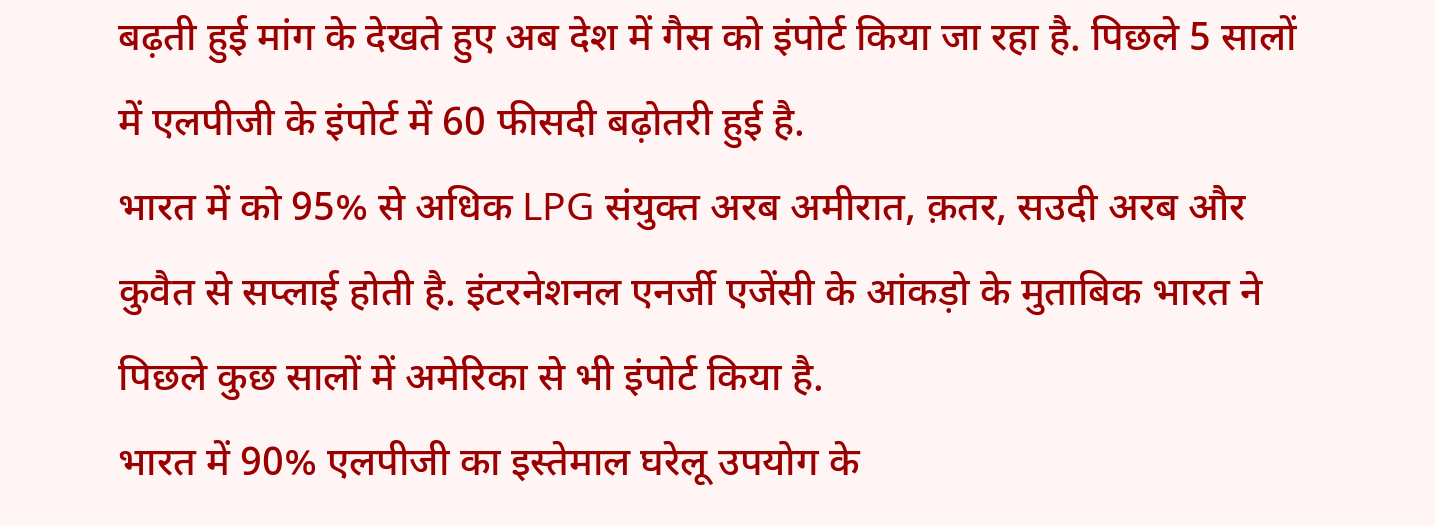बढ़ती हुई मांग के देखते हुए अब देश में गैस को इंपोर्ट किया जा रहा है. पिछले 5 सालों में एलपीजी के इंपोर्ट में 60 फीसदी बढ़ोतरी हुई है.
भारत में को 95% से अधिक LPG संयुक्त अरब अमीरात, क़तर, सउदी अरब और कुवैत से सप्लाई होती है. इंटरनेशनल एनर्जी एजेंसी के आंकड़ो के मुताबिक भारत ने पिछले कुछ सालों में अमेरिका से भी इंपोर्ट किया है.
भारत में 90% एलपीजी का इस्तेमाल घरेलू उपयोग के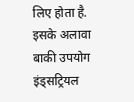लिए होता है. इसके अलावा बाकी उपयोग इंड्सट्रियल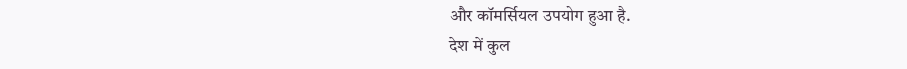और कॉमर्सियल उपयोग हुआ है.
देश में कुल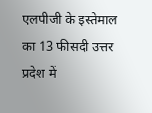एलपीजी के इस्तेमाल का 13 फीसदी उत्तर प्रदेश में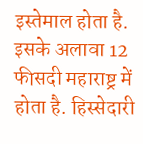इस्तेमाल होता है. इसके अलावा 12 फीसदी महाराष्ट्र में होता है. हिस्सेदारी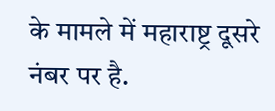के मामले में महाराष्ट्र दूसरे नंबर पर है.